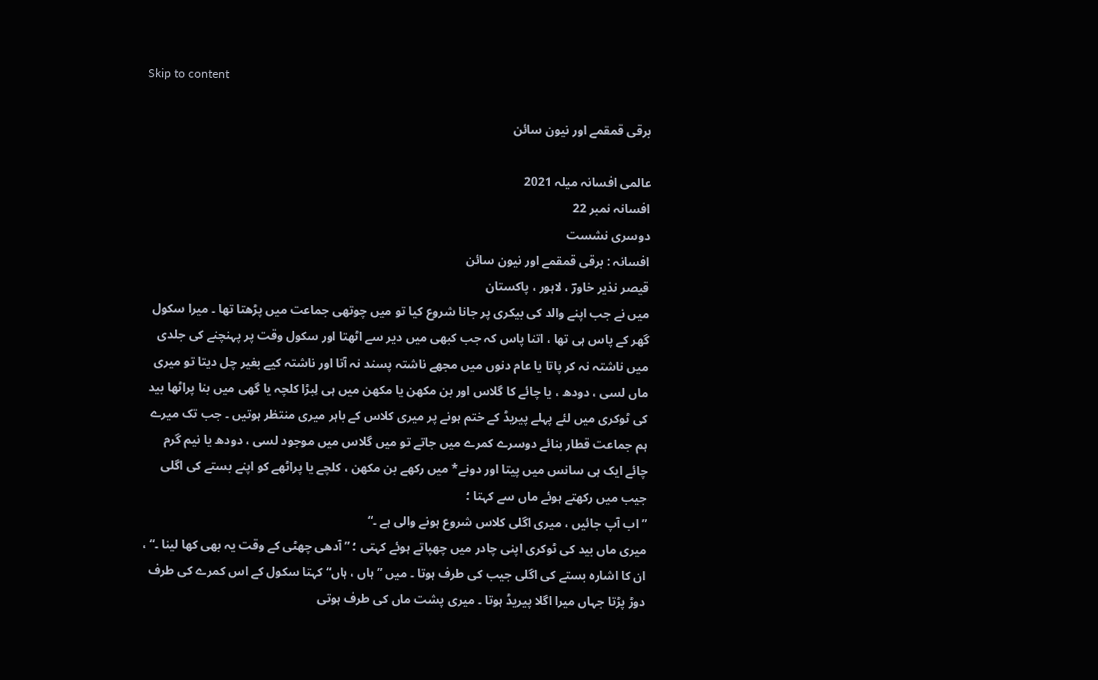Skip to content

برقی قمقمے اور نیون سائن

عالمی افسانہ میلہ 2021
افسانہ نمبر 22
دوسری نشست
افسانہ : برقی قمقمے اور نیون سائن
قیصر نذیر خاورؔ ، لاہور ، پاکستان
میں نے جب اپنے والد کی بیکری پر جانا شروع کیا تو میں چوتھی جماعت میں پڑھتا تھا ۔ میرا سکول گھر کے پاس ہی تھا ، اتنا پاس کہ جب کبھی میں دیر سے اٹھتا اور سکول وقت پر پہنچنے کی جلدی میں ناشتہ نہ کر پاتا یا عام دنوں میں مجھے ناشتہ پسند نہ آتا اور ناشتہ کیے بغیر چل دیتا تو میری ماں لسی ، دودھ ، یا چائے کا گلاس اور بن مکھن یا مکھن میں ہی لِبڑا کلچہ یا گھی میں بنا پراٹھا بید کی ٹوکری میں لئے پہلے پیریڈ کے ختم ہونے پر میری کلاس کے باہر میری منتظر ہوتیں ۔ جب تک میرے ہم جماعت قطار بنائے دوسرے کمرے میں جاتے تو میں گلاس میں موجود لسی ، دودھ یا نیم گرم چائے ایک ہی سانس میں پیتا اور دونے* میں رکھے بن مکھن ، کلچے یا پراٹھے کو اپنے بستے کی اگلی جیب میں رکھتے ہوئے ماں سے کہتا ؛
” اب آپ جائیں ، میری اگلی کلاس شروع ہونے والی ہے ۔“
میری ماں بید کی ٹوکری اپنی چادر میں چھپاتے ہوئے کہتی ؛ ” آدھی چھٹی کے وقت یہ بھی کھا لینا ۔“ ، ان کا اشارہ بستے کی اگلی جیب کی طرف ہوتا ۔ میں ” ہاں ، ہاں“ کہتا سکول کے اس کمرے کی طرف دوڑ پڑتا جہاں میرا اگلا پیریڈ ہوتا ۔ میری پشت ماں کی طرف ہوتی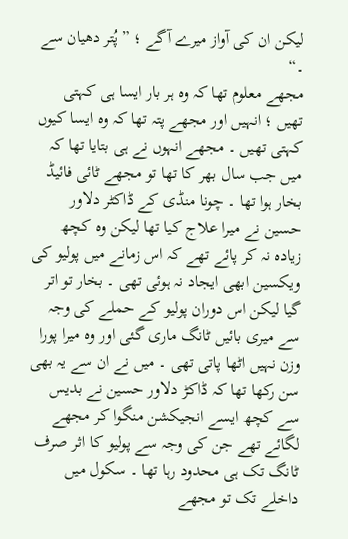لیکن ان کی آواز میرے آگے ؛ ” پُتر دھیان سے ۔“
مجھے معلوم تھا کہ وہ ہر بار ایسا ہی کہتی تھیں ؛ انہیں اور مجھے پتہ تھا کہ وہ ایسا کیوں کہتی تھیں ۔ مجھے انہوں نے ہی بتایا تھا کہ میں جب سال بھر کا تھا تو مجھے ٹائی فائیڈ بخار ہوا تھا ۔ چونا منڈی کے ڈاکٹر دلاور حسین نے میرا علاج کیا تھا لیکن وہ کچھ زیادہ نہ کر پائے تھے کہ اس زمانے میں پولیو کی ویکسین ابھی ایجاد نہ ہوئی تھی ۔ بخار تو اتر گیا لیکن اس دوران پولیو کے حملے کی وجہ سے میری بائیں ٹانگ ماری گئی اور وہ میرا پورا وزن نہیں اٹھا پاتی تھی ۔ میں نے ان سے یہ بھی سن رکھا تھا کہ ڈاکڑ دلاور حسین نے بدیس سے کچھ ایسے انجیکشن منگوا کر مجھے لگائے تھے جن کی وجہ سے پولیو کا اثر صرف ٹانگ تک ہی محدود رہا تھا ۔ سکول میں داخلے تک تو مجھے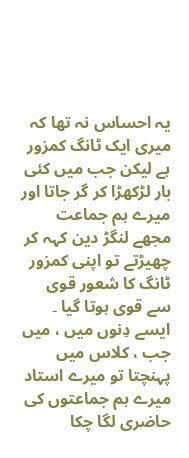یہ احساس نہ تھا کہ میری ایک ٹانگ کمزور ہے لیکن جب میں کئی بار لڑکھڑا کر گر جاتا اور میرے ہم جماعت مجھے لنگڑ دین کہہ کر چھیڑتے تو اپنی کمزور ٹانگ کا شعور قوی سے قوی ہوتا گیا ۔
ایسے دِنوں میں ، میں جب ، کلاس میں پہنچتا تو میرے استاد میرے ہم جماعتوں کی حاضری لگا چکا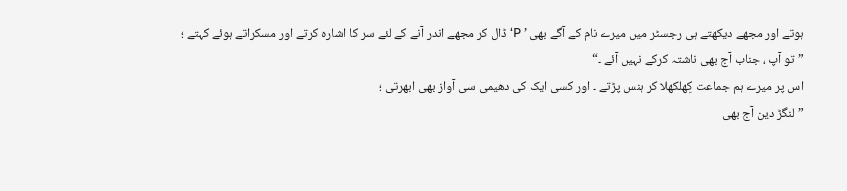ہوتے اور مجھے دیکھتے ہی رجسٹر میں میرے نام کے آگے بھی ’ P‘ ڈال کر مجھے اندر آنے کے لئے سر کا اشارہ کرتے اور مسکراتے ہوئے کہتے ؛
” تو آپ ، جناب آج بھی ناشتہ کرکے نہیں آئے ۔“
اس پر میرے ہم جماعت کِھلکھلا کر ہنس پڑتے ۔ اور کسی ایک کی دھیمی سی آواز بھی ابھرتی ؛
” لنگڑ دین آج بھی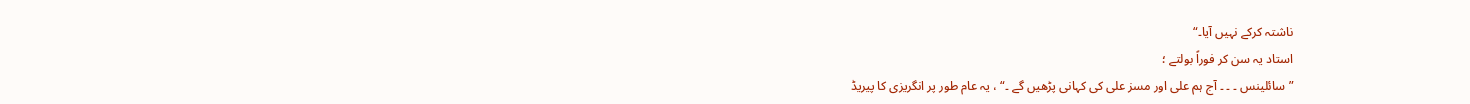ناشتہ کرکے نہیں آیا۔“
استاد یہ سن کر فوراً بولتے ؛
” سائلینس ۔ ۔ ۔ آج ہم علی اور مسز علی کی کہانی پڑھیں گے ۔“ ، یہ عام طور پر انگریزی کا پیریڈ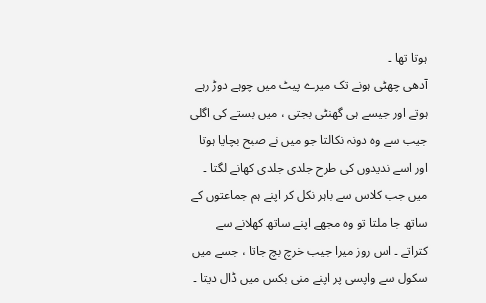ہوتا تھا ۔
آدھی چھٹی ہونے تک میرے پیٹ میں چوہے دوڑ رہے ہوتے اور جیسے ہی گھنٹی بجتی ، میں بستے کی اگلی جیب سے وہ دونہ نکالتا جو میں نے صبح بچایا ہوتا اور اسے ندیدوں کی طرح جلدی جلدی کھانے لگتا ۔ میں جب کلاس سے باہر نکل کر اپنے ہم جماعتوں کے ساتھ جا ملتا تو وہ مجھے اپنے ساتھ کھلانے سے کتراتے ۔ اس روز میرا جیب خرچ بچ جاتا ، جسے میں سکول سے واپسی پر اپنے منی بکس میں ڈال دیتا ۔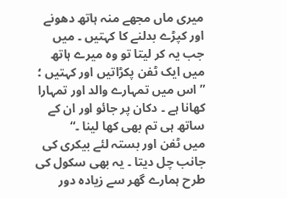میری ماں مجھے منہ ہاتھ دھونے اور کپڑے بدلنے کا کہتیں ۔ میں جب یہ کر لیتا تو وہ میرے ہاتھ میں ایک ٹفن پکڑاتیں اور کہتیں ؛
” اس میں تمہارے والد اور تمہارا کھانا ہے ۔ دکان پر جائو اور ان کے ساتھ ہی تم بھی کھا لینا ۔“
میں ٹفن اور بستہ لئے بیکری کی جانب چل دیتا ۔ یہ بھی سکول کی طرح ہمارے گھر سے زیادہ دور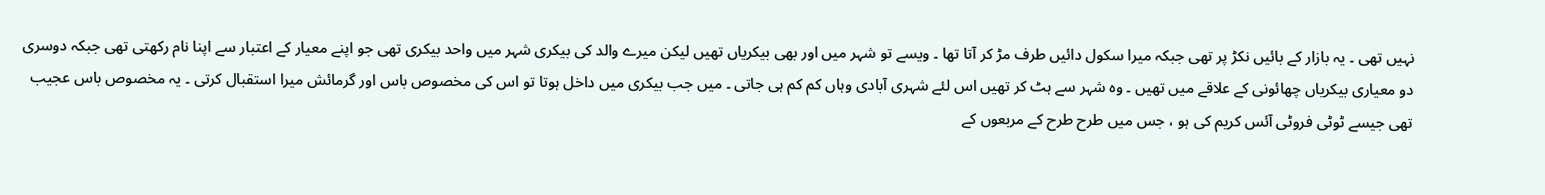نہیں تھی ۔ یہ بازار کے بائیں نکڑ پر تھی جبکہ میرا سکول دائیں طرف مڑ کر آتا تھا ۔ ویسے تو شہر میں اور بھی بیکریاں تھیں لیکن میرے والد کی بیکری شہر میں واحد بیکری تھی جو اپنے معیار کے اعتبار سے اپنا نام رکھتی تھی جبکہ دوسری دو معیاری بیکریاں چھائونی کے علاقے میں تھیں ۔ وہ شہر سے ہٹ کر تھیں اس لئے شہری آبادی وہاں کم کم ہی جاتی ۔ میں جب بیکری میں داخل ہوتا تو اس کی مخصوص باس اور گرمائش میرا استقبال کرتی ۔ یہ مخصوص باس عجیب تھی جیسے ٹوٹی فروٹی آئس کریم کی ہو ، جس میں طرح طرح کے مربعوں کے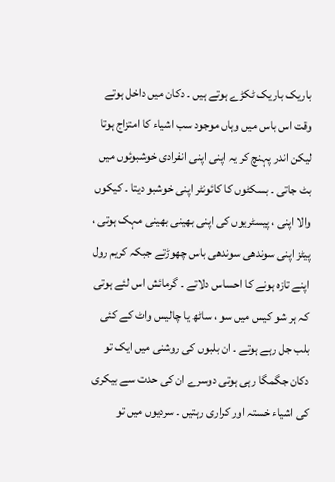باریک باریک ٹکڑے ہوتے ہیں ۔ دکان میں داخل ہوتے وقت اس باس میں وہاں موجود سب اشیاء کا امتزاج ہوتا لیکن اندر پہنچ کر یہ اپنی اپنی انفرادی خوشبوئوں میں بٹ جاتی ۔ بسکٹوں کا کائونٹر اپنی خوشبو دیتا ۔ کیکوں والا اپنی ، پیسٹریوں کی اپنی بھینی بھینی مہک ہوتی ، پیٹز اپنی سوندھی سوندھی باس چھوڑتے جبکہ کریم رول اپنے تازہ ہونے کا احساس دلاتے ۔ گرمائش اس لئے ہوتی کہ ہر شو کیس میں سو ، ساٹھ یا چالیس واٹ کے کئی بلب جل رہے ہوتے ۔ ان بلبوں کی روشنی میں ایک تو دکان جگمگا رہی ہوتی دوسرے ان کی حدت سے بیکری کی اشیاء خستہ اور کراری رہتیں ۔ سردیوں میں تو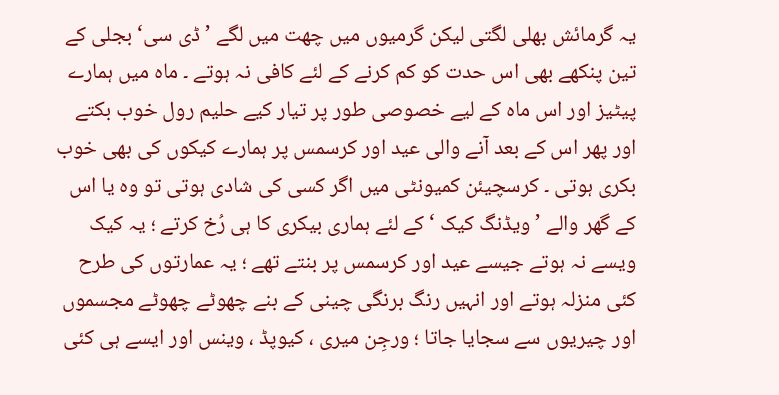یہ گرمائش بھلی لگتی لیکن گرمیوں میں چھت میں لگے ’ ڈی سی‘ بجلی کے تین پنکھے بھی اس حدت کو کم کرنے کے لئے کافی نہ ہوتے ۔ ماہ میں ہمارے پیٹیز اور اس ماہ کے لیے خصوصی طور پر تیار کیے حلیم رول خوب بکتے اور پھر اس کے بعد آنے والی عید اور کرسمس پر ہمارے کیکوں کی بھی خوب بکری ہوتی ۔ کرسچیئن کمیونٹی میں اگر کسی کی شادی ہوتی تو وہ یا اس کے گھر والے ’ ویڈنگ کیک ‘ کے لئے ہماری بیکری کا ہی رُخ کرتے ؛ یہ کیک ویسے نہ ہوتے جیسے عید اور کرسمس پر بنتے تھے ؛ یہ عمارتوں کی طرح کئی منزلہ ہوتے اور انہیں رنگ برنگی چینی کے بنے چھوٹے چھوٹے مجسموں اور چیریوں سے سجایا جاتا ؛ ورجِن میری ، کیوپڈ ، وینس اور ایسے ہی کئی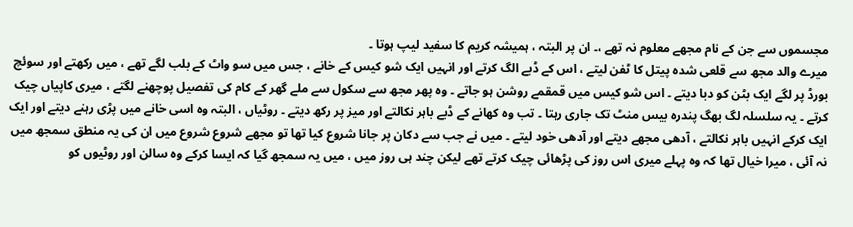مجسموں سے جن کے نام مجھے معلوم نہ تھے ،۔ ان پر البتہ ، ہمیشہ کریم کا سفید لیپ ہوتا ۔
میرے والد مجھ سے قلعی شدہ پیتل کا ٹفن لیتے ، اس کے ڈبے الگ کرتے اور انہیں ایک شو کیس کے خانے ، جس میں سو واٹ کے بلب لگے تھے ، میں رکھتے اور سوئچ بورڈ پر لگے ایک بٹن کو دبا دیتے ۔ اس شو کیس میں قمقمے روشن ہو جاتے ۔ وہ پھر مجھ سے سکول سے ملے گھر کے کام کی تفصیل پوچھنے لگتے ، میری کاپیاں چیک کرتے ۔ یہ سلسلہ لگ بھگ پندرہ بیس منٹ تک جاری رہتا ۔ تب وہ کھانے کے ڈبے باہر نکالتے اور میز پر رکھ دیتے ۔ روٹیاں ، البتہ وہ اسی خانے میں پڑی رہنے دیتے اور ایک ایک کرکے انہیں باہر نکالتے ، آدھی مجھے دیتے اور آدھی خود لیتے ۔ میں نے جب سے دکان پر جانا شروع کیا تھا تو مجھے شروع شروع میں ان کی یہ منطق سمجھ میں نہ آئی ، میرا خیال تھا کہ وہ پہلے میری اس روز کی پڑھائی چیک کرتے تھے لیکن چند ہی روز میں ، میں یہ سمجھ گیا کہ ایسا کرکے وہ سالن اور روٹیوں کو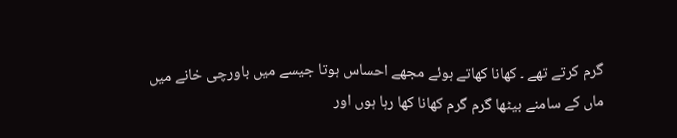گرم کرتے تھے ۔ کھانا کھاتے ہوئے مجھے احساس ہوتا جیسے میں باورچی خانے میں ماں کے سامنے بیٹھا گرم گرم کھانا کھا رہا ہوں اور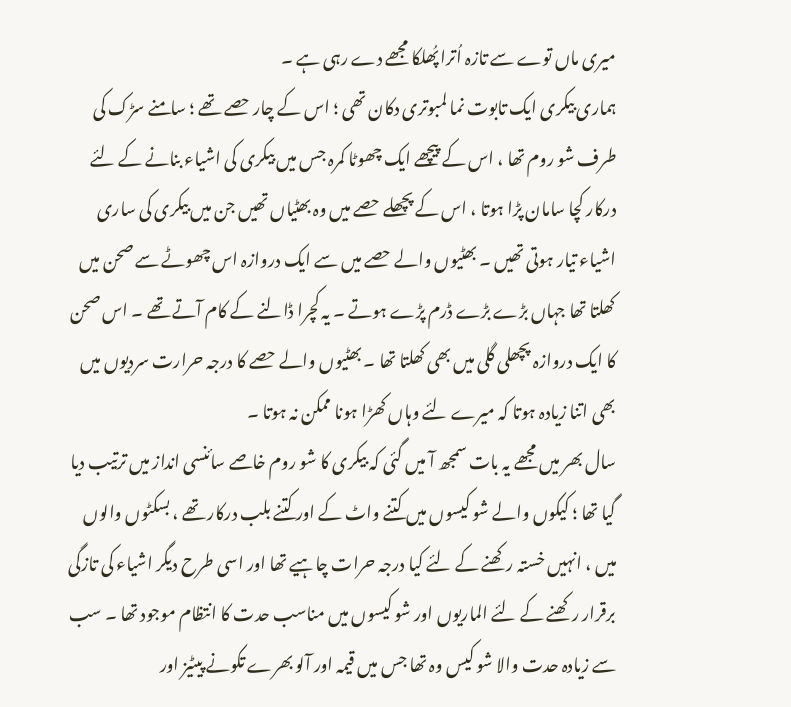میری ماں توے سے تازہ اُترا پُھلکا مجھے دے رہی ہے ۔
ہماری بیکری ایک تابوت نما لمبوتری دکان تھی ؛ اس کے چار حصے تھے ؛ سامنے سڑک کی طرف شو روم تھا ، اس کے پیچھے ایک چھوٹا کمرہ جس میں بیکری کی اشیاء بنانے کے لئے درکار کچا سامان پڑا ہوتا ، اس کے پچھلے حصے میں وہ بھٹیاں تھیں جن میں بیکری کی ساری اشیاء تیار ہوتی تھیں ۔ بھٹیوں والے حصے میں سے ایک دروازہ اس چھوٹے سے صحن میں کھلتا تھا جہاں بڑے بڑے ڈرم پڑے ہوتے ۔ یہ کچرا ڈالنے کے کام آتے تھے ۔ اس صحن کا ایک دروازہ پچھلی گلی میں بھی کھلتا تھا ۔ بھٹیوں والے حصے کا درجہ حرارت سردیوں میں بھی اتنا زیادہ ہوتا کہ میرے لئے وہاں کھڑا ہونا ممکن نہ ہوتا ۔
سال بھر میں مجھے یہ بات سمجھ آ میں گئی کہ بیکری کا شو روم خاصے سائنسی انداز میں ترتیب دیا گیا تھا ؛ کیکوں والے شو کیسوں میں کتنے واٹ کے اور کتنے بلب درکار تھے ، بسکٹوں والوں میں ، انہیں خستہ رکھنے کے لئے کیا درجہ حرات چاہیے تھا اور اسی طرح دیگر اشیاء کی تازگی برقرار رکھنے کے لئے الماریوں اور شو کیسوں میں مناسب حدت کا انتظام موجود تھا ۔ سب سے زیادہ حدت والا شو کیس وہ تھا جس میں قیمہ اور آلو بھرے تکونے پیٹیز اور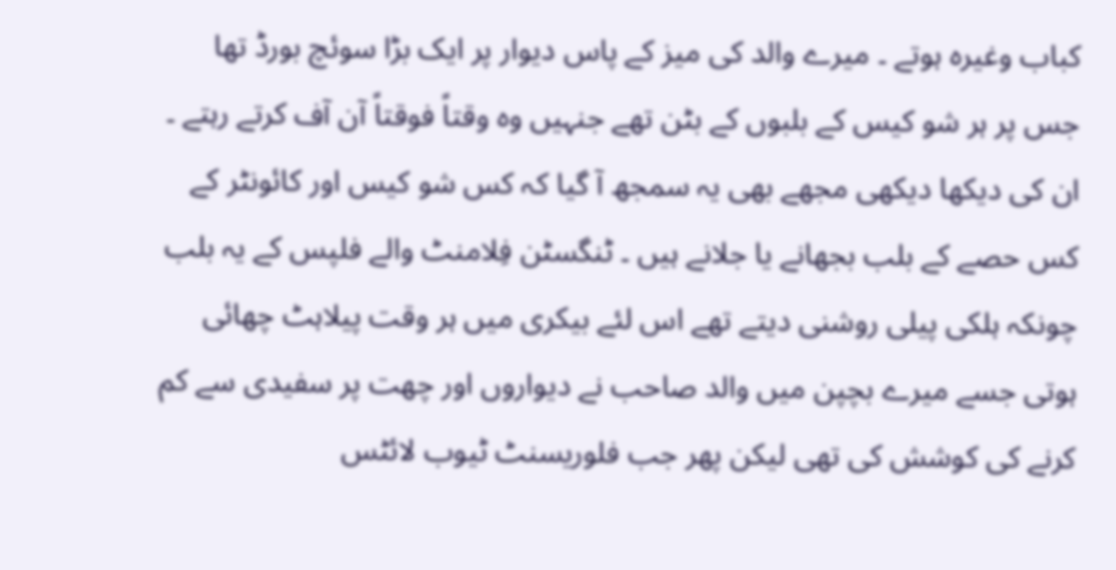کباب وغیرہ ہوتے ۔ میرے والد کی میز کے پاس دیوار پر ایک بڑا سوئچ بورڈ تھا جس پر ہر شو کیس کے بلبوں کے بٹن تھے جنہیں وہ وقتاً فوقتاً آن آف کرتے رہتے ۔ ان کی دیکھا دیکھی مجھے بھی یہ سمجھ آ گیا کہ کس شو کیس اور کائونٹر کے کس حصے کے بلب بجھانے یا جلانے ہیں ۔ ٹنگسٹن فِلامنٹ والے فلپس کے یہ بلب چونکہ ہلکی پیلی روشنی دیتے تھے اس لئے بیکری میں ہر وقت پیلاہٹ چھائی ہوتی جسے میرے بچپن میں والد صاحب نے دیواروں اور چھت پر سفیدی سے کم کرنے کی کوشش کی تھی لیکن پھر جب فلوریسنٹ ٹیوب لائٹس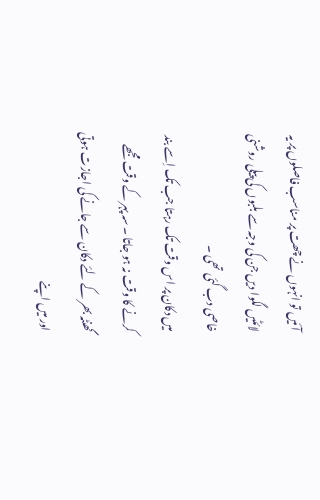آئیں تو انہوں نے چھت پر مناسب فاصلوں پر یہ لائٹیں لگوا دیں جن کی وجہ سے بلبوں کی پیلی روشنی خاصی دب گئی تھی ۔
میں دکان پر اس وقت تک رہتا جب تک اِسے بند کرنے کا وقت نہ ہو جاتا ۔ سہ پہر کے وقت مجھے گھنٹہ بھر کے لئے دکان سے جانے کی اجازت ہوتی اور میں اپنے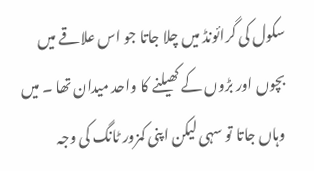سکول کی گرائونڈ میں چلا جاتا جو اس علاقے میں بچوں اور بڑوں کے کھیلنے کا واحد میدان تھا ۔ میں وہاں جاتا تو سہی لیکن اپنی کمزور ٹانگ کی وجہ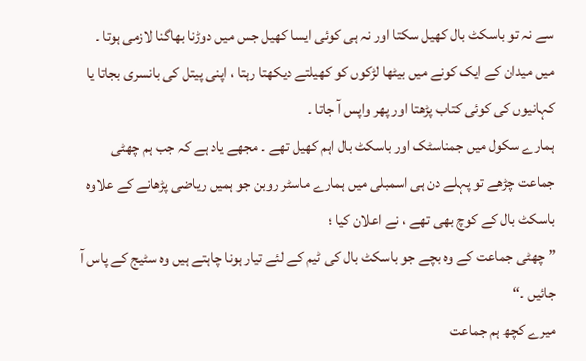سے نہ تو باسکٹ بال کھیل سکتا اور نہ ہی کوئی ایسا کھیل جس میں دوڑنا بھاگنا لازمی ہوتا ۔ میں میدان کے ایک کونے میں بیٹھا لڑکوں کو کھیلتے دیکھتا رہتا ، اپنی پیتل کی بانسری بجاتا یا کہانیوں کی کوئی کتاب پڑھتا اور پھر واپس آ جاتا ۔
ہمارے سکول میں جمناسٹک اور باسکٹ بال اہم کھیل تھے ۔ مجھے یاد ہے کہ جب ہم چھٹی جماعت چڑھے تو پہلے دن ہی اسمبلی میں ہمارے ماسٹر روبن جو ہمیں ریاضی پڑھانے کے علاوہ باسکٹ بال کے کوچ بھی تھے ، نے اعلان کیا ؛
” چھٹی جماعت کے وہ بچے جو باسکٹ بال کی ٹیم کے لئے تیار ہونا چاہتے ہیں وہ سٹیج کے پاس آ جائیں ۔“
میرے کچھ ہم جماعت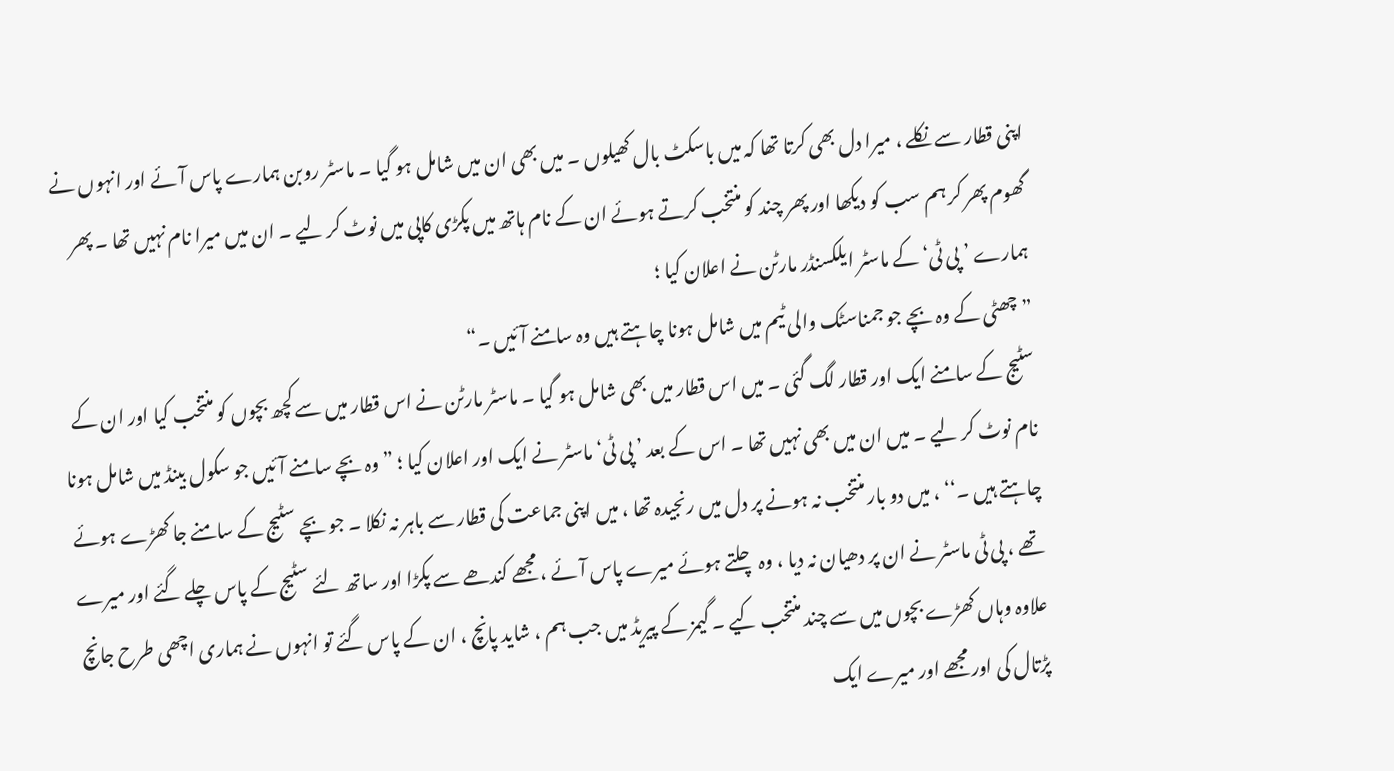اپنی قطار سے نکلے ، میرا دل بھی کرتا تھا کہ میں باسکٹ بال کھیلوں ۔ میں بھی ان میں شامل ہو گیا ۔ ماسٹر روبن ہمارے پاس آئے اور انہوں نے گھوم پھر کر ہم سب کو دیکھا اور پھر چند کو منتخب کرتے ہوئے ان کے نام ہاتھ میں پکڑی کاپی میں نوٹ کر لیے ۔ ان میں میرا نام نہیں تھا ۔ پھر ہمارے ’ پی ٹی‘ کے ماسٹر ایلکسنڈر مارٹن نے اعلان کیا ؛
” چھٹی کے وہ بچے جو جمناسٹک والی ٹیم میں شامل ہونا چاہتے ہیں وہ سامنے آئیں ۔“
سٹیج کے سامنے ایک اور قطار لگ گئی ۔ میں اس قطار میں بھی شامل ہو گیا ۔ ماسٹر مارٹن نے اس قطار میں سے کچھ بچوں کو منتخب کیا اور ان کے نام نوٹ کر لیے ۔ میں ان میں بھی نہیں تھا ۔ اس کے بعد ’ پی ٹی‘ ماسٹر نے ایک اور اعلان کیا ؛ ” وہ بچے سامنے آئیں جو سکول بینڈ میں شامل ہونا چاہتے ہیں ۔‘‘ ، میں دو بار منتخب نہ ہونے پر دل میں رنجیدہ تھا ، میں اپنی جماعت کی قطار سے باہر نہ نکلا ۔ جو بچے سٹیج کے سامنے جا کھڑے ہوئے تھے ، پی ٹی ماسٹر نے ان پر دھیان نہ دیا ، وہ چلتے ہوئے میرے پاس آئے ، مجھے کندھے سے پکڑا اور ساتھ لئے سٹیج کے پاس چلے گئے اور میرے علاوہ وہاں کھڑے بچوں میں سے چند منتخب کیے ۔ گیمز کے پیریڈ میں جب ہم ، شاید پانچ ، ان کے پاس گئے تو انہوں نے ہماری اچھی طرح جانچ پڑتال کی اور مجھے اور میرے ایک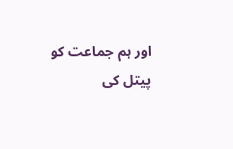اور ہم جماعت کو پیتل کی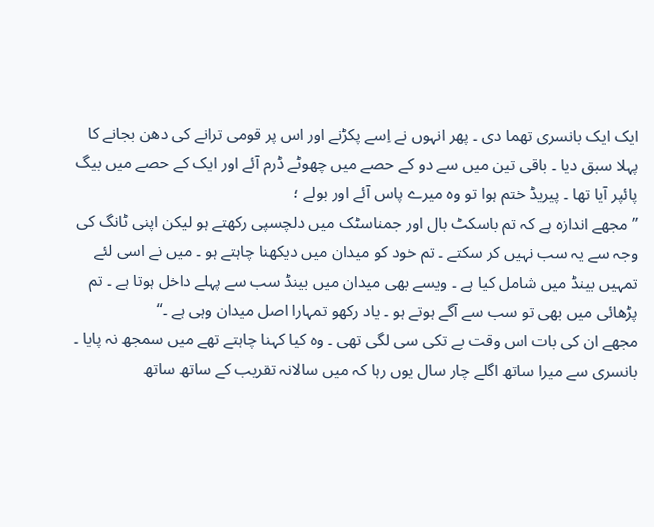ایک ایک بانسری تھما دی ۔ پھر انہوں نے اِسے پکڑنے اور اس پر قومی ترانے کی دھن بجانے کا پہلا سبق دیا ۔ باقی تین میں سے دو کے حصے میں چھوٹے ڈرم آئے اور ایک کے حصے میں بیگ پائپر آیا تھا ۔ پیریڈ ختم ہوا تو وہ میرے پاس آئے اور بولے ؛
” مجھے اندازہ ہے کہ تم باسکٹ بال اور جمناسٹک میں دلچسپی رکھتے ہو لیکن اپنی ٹانگ کی وجہ سے یہ سب نہیں کر سکتے ۔ تم خود کو میدان میں دیکھنا چاہتے ہو ۔ میں نے اسی لئے تمہیں بینڈ میں شامل کیا ہے ۔ ویسے بھی میدان میں بینڈ سب سے پہلے داخل ہوتا ہے ۔ تم پڑھائی میں بھی تو سب سے آگے ہوتے ہو ۔ یاد رکھو تمہارا اصل میدان وہی ہے ۔“
مجھے ان کی بات اس وقت بے تکی سی لگی تھی ۔ وہ کیا کہنا چاہتے تھے میں سمجھ نہ پایا ۔
بانسری سے میرا ساتھ اگلے چار سال یوں رہا کہ میں سالانہ تقریب کے ساتھ ساتھ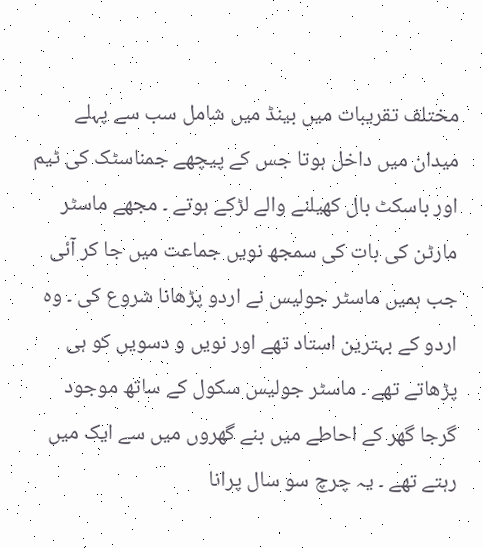مختلف تقریبات میں بینڈ میں شامل سب سے پہلے میدان میں داخل ہوتا جس کے پیچھے جمناسٹک کی ٹیم اور باسکٹ بال کھیلنے والے لڑکے ہوتے ۔ مجھے ماسٹر مارٹن کی بات کی سمجھ نویں جماعت میں جا کر آئی جب ہمیں ماسٹر جولیس نے اردو پڑھانا شروع کی ۔ وہ اردو کے بہترین استاد تھے اور نویں و دسویں کو ہی پڑھاتے تھے ۔ ماسٹر جولیس سکول کے ساتھ موجود گرجا گھر کے احاطے میں بنے گھروں میں سے ایک میں رہتے تھے ۔ یہ چرچ سو سال پرانا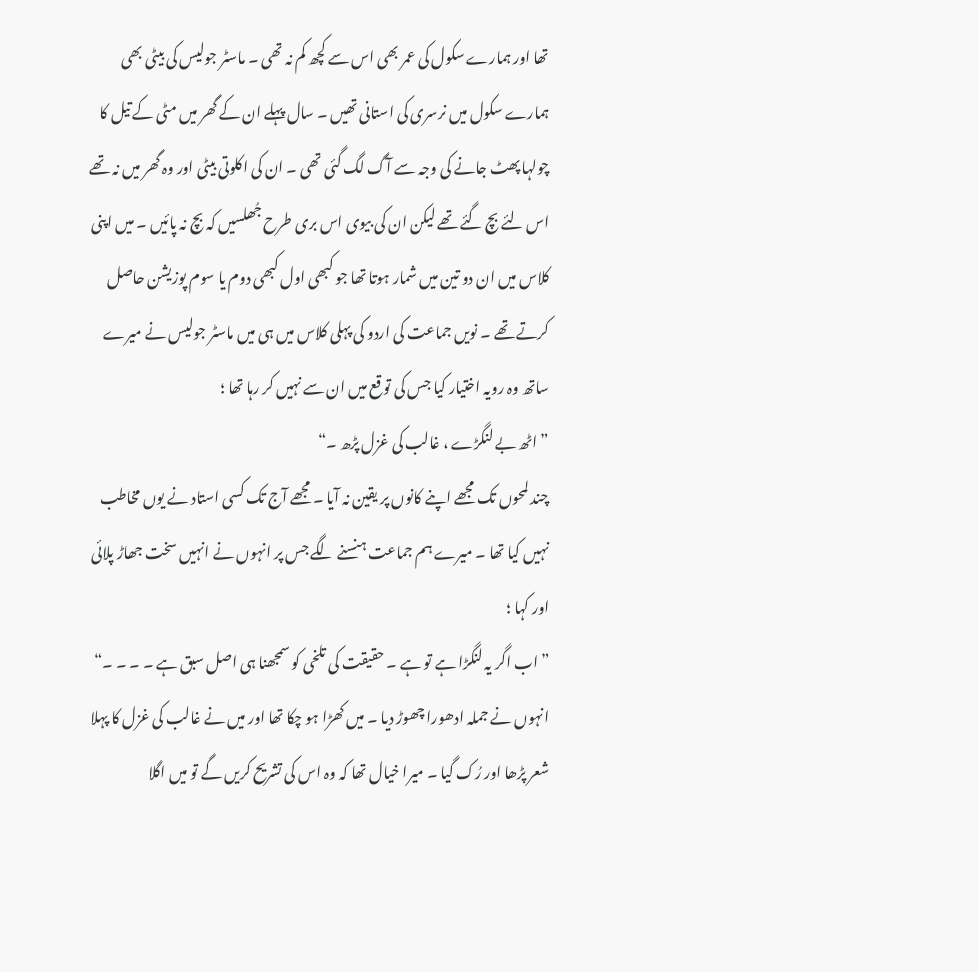تھا اور ہمارے سکول کی عمر بھی اس سے کچھ کم نہ تھی ۔ ماسٹر جولیس کی بیٹی بھی ہمارے سکول میں نرسری کی استانی تھیں ۔ سال پہلے ان کے گھر میں مٹی کے تیل کا چولہا پھٹ جانے کی وجہ سے آگ لگ گئی تھی ۔ ان کی اکلوتی بیٹی اور وہ گھر میں نہ تھے اس لئے بچ گئے تھے لیکن ان کی بیوی اس بری طرح جُھلسیں کہ بچ نہ پائیں ۔ میں اپنی کلاس میں ان دو تین میں شمار ہوتا تھا جو کبھی اول کبھی دوم یا سوم پوزیشن حاصل کرتے تھے ۔ نویں جماعت کی اردو کی پہلی کلاس میں ہی میں ماسٹر جولیس نے میرے ساتھ وہ رویہ اختیار کیا جس کی توقع میں ان سے نہیں کر رہا تھا ؛
” اٹھ بے لنگڑے ، غالب کی غزل پڑھ ۔“
چند لمحوں تک مجھے اپنے کانوں پر یقین نہ آیا ۔ مجھے آج تک کسی استاد نے یوں مخاطب نہیں کیا تھا ۔ میرے ہم جماعت ہنسنے لگے جس پر انہوں نے انہیں سخت جھاڑ پلائی اور کہا ؛
” اب اگر یہ لنگڑا ہے تو ہے ۔ حقیقت کی تلخی کو سمجھنا ہی اصل سبق ہے ۔ ۔ ۔ ۔“
انہوں نے جملہ ادھورا چھوڑ دیا ۔ میں کھڑا ہو چکا تھا اور میں نے غالب کی غزل کا پہلا شعر پڑھا اور رُک گیا ۔ میرا خیال تھا کہ وہ اس کی تشریح کریں گے تو میں اگلا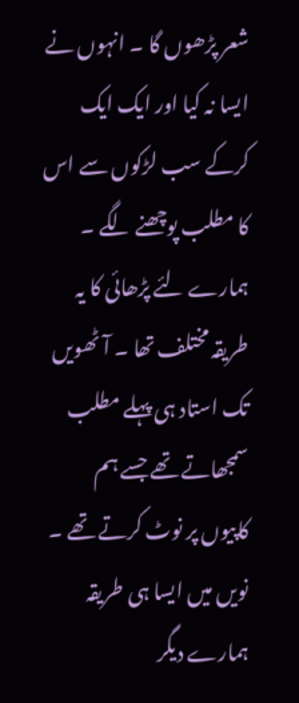شعر پڑھوں گا ۔ انہوں نے ایسا نہ کیا اور ایک ایک کرکے سب لڑکوں سے اس کا مطلب پوچھنے لگے ۔ ہمارے لئے پڑھائی کا یہ طریقہ مختلف تھا ۔ آٹھویں تک استاد ہی پہلے مطلب سمجھاتے تھے جسے ہم کاپیوں پر نوٹ کرتے تھے ۔ نویں میں ایسا ہی طریقہ ہمارے دیگر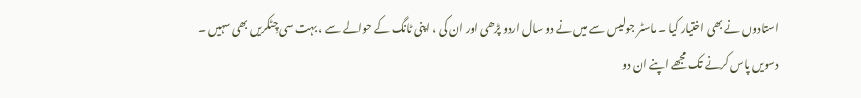استادوں نے بھی اختیار کیا ۔ ماسٹر جولیس سے میں نے دو سال اردو پڑھی اور ان کی ، اپنی ٹانگ کے حوالے سے ، بہت سی چِٹکریں بھی سہیں ۔
دسویں پاس کرنے تک مجھے اپنے ان دو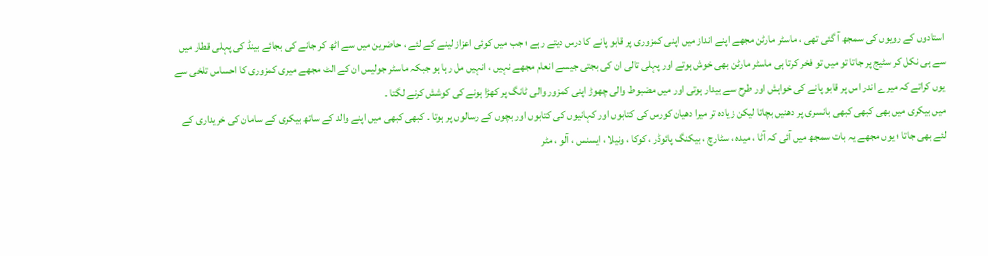استادوں کے رویوں کی سمجھ آ گئی تھی ، ماسٹر مارٹن مجھے اپنے انداز میں اپنی کمزوری پر قابو پانے کا درس دیتے رہے ؛ جب میں کوئی اعزاز لینے کے لئے ، حاضرین میں سے اٹھ کر جانے کی بجائے بینڈ کی پہلی قطار میں سے ہی نکل کر سٹیج پر جاتا تو میں تو فخر کرتا ہی ماسٹر مارٹن بھی خوش ہوتے اور پہلی تالی ان کی بجتی جیسے انعام مجھے نہیں ، انہیں مل رہا ہو جبکہ ماسٹر جولیس ان کے الٹ مجھے میری کمزوری کا احساس تلخی سے یوں کراتے کہ میرے اندر اس پر قابو پانے کی خواہش اور طرح سے بیدار ہوتی اور میں مضبوط والی چھوڑ اپنی کمزور والی ٹانگ پر کھڑا ہونے کی کوشش کرنے لگتا ۔
میں بیکری میں بھی کبھی کبھی بانسری پر دھنیں بچاتا لیکن زیادہ تر میرا دھیان کورس کی کتابوں اور کہانیوں کی کتابوں اور بچوں کے رسالوں پر ہوتا ۔ کبھی کبھی میں اپنے والد کے ساتھ بیکری کے سامان کی خریداری کے لئے بھی جاتا ؛ یوں مجھے یہ بات سمجھ میں آئی کہ آٹا ، میدہ ، سٹارچ ، بیکنگ پائوڈر ، کوکا ، ونیلا ، ایسنس ، آلو ، مٹر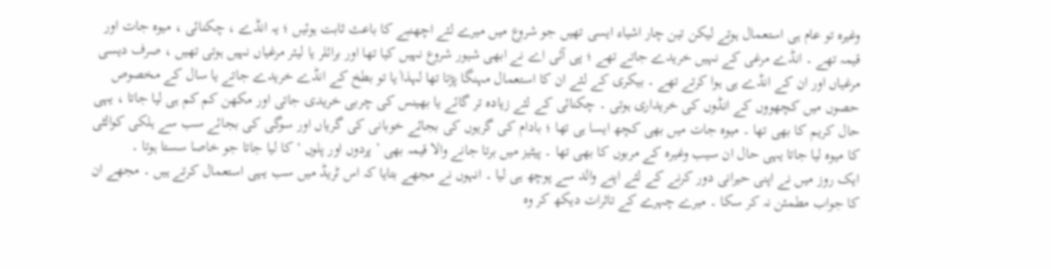وغیرہ تو عام ہی استعمال ہوتے لیکن تین چار اشیاء ایسی تھیں جو شروع میں میرے لئے اچھنبے کا باعث ثابت ہوئیں ؛ یہ انڈے ، چکنائی ، میوہ جات اور قیمہ تھے ۔ انڈے مرغی کے نہیں خریدے جاتے تھے ؛ پی آئی اے نے ابھی شیور شروع نہیں کیا تھا اور برائلر یا لیئر مرغیاں نہیں ہوتی تھیں ، صرف دیسی مرغیاں اور ان کے انڈے ہی ہوا کرتے تھے ۔ بیکری کے لئے ان کا استعمال مہنگا پڑتا تھا لہذاٰ یا تو بطخ کے انڈے خریدے جاتے یا سال کے مخصوص حصوں میں کچھووں کے انڈوں کی خریداری ہوتی ۔ چکنائی کے لئے زیادہ تر گائے یا بھینس کی چربی خریدی جاتی اور مکھن کم کم ہی لیا جاتا ، یہی حال کریم کا بھی تھا ۔ میوہ جات میں بھی کچھ ایسا ہی تھا ؛ بادام کی گریوں کی بجائے خوبانی کی گریاں اور سوگی کی بجائے سب سے ہلکی کوالٹی کا میوہ لیا جاتا یہی حال ان سیب وغیرہ کے مربوں کا بھی تھا ۔ پیٹیز میں برتا جانے والا قیمہ بھی ’ پردوں اور پلوں ‘ کا لیا جاتا جو خاصا سستا ہوتا ۔
ایک روز میں نے اپنی حیرانی دور کرنے کے لئے اپنے والد سے پوچھ ہی لیا ۔ انہوں نے مجھے بتایا کہ اس ٹریڈ میں سب یہی استعمال کرتے ہیں ۔ مجھے ان کا جواب مطمئن نہ کر سکا ۔ میرے چہرے کے تاثرات دیکھ کر وہ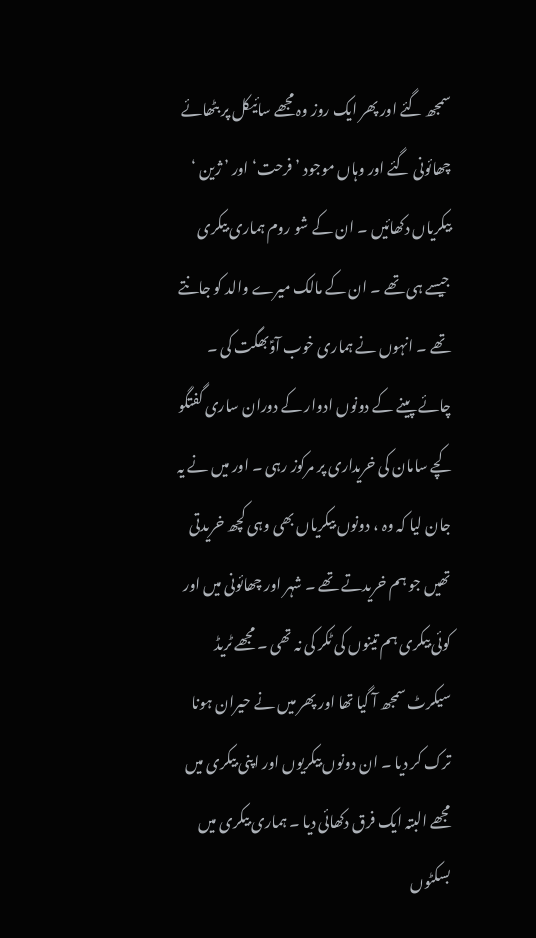سمجھ گئے اور پھر ایک روز وہ مجھے سائیکل پر بٹھائے چھائونی گئے اور وہاں موجود ’ فرحت‘ اور ’ ژین ‘ بیکریاں دکھائیں ۔ ان کے شو روم ہماری بیکری جیسے ہی تھے ۔ ان کے مالک میرے والد کو جانتے تھے ۔ انہوں نے ہماری خوب آوؑبھگت کی ۔ چائے پینے کے دونوں ادوار کے دوران ساری گفتگو کچے سامان کی خریداری پر مرکوز رہی ۔ اور میں نے یہ جان لیا کہ وہ ، دونوں بیکریاں بھی وہی کچھ خریدتی تھیں جو ہم خریدتے تھے ۔ شہر اور چھائونی میں اور کوئی بیکری ہم تینوں کی ٹکر کی نہ تھی ۔ مجھے ٹریڈ سیکرٹ سمجھ آ گیا تھا اور پھر میں نے حیران ہونا ترک کر دیا ۔ ان دونوں بیکریوں اور اپنی بیکری میں مجھے البتہ ایک فرق دکھائی دیا ۔ ہماری بیکری میں بسکٹوں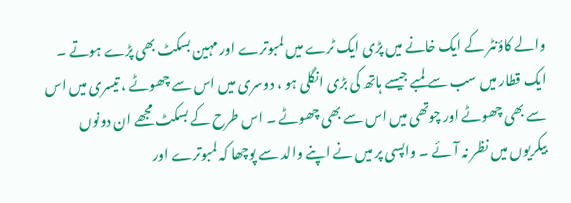والے کاؤنٹر کے ایک خانے میں پڑی ایک ٹرے میں لمبوترے اور مہین بسکٹ بھی پڑے ہوتے ۔ ایک قطار میں سب سے لمبے جیسے ہاتھ کی بڑی انگلی ہو ، دوسری میں اس سے چھوٹے ، تیسری میں اس سے بھی چھوٹے اور چوتھی میں اس سے بھی چھوٹے ۔ اس طرح کے بسکٹ مجھے ان دونوں بیکریوں میں نظر نہ آئے ۔ واپسی پر میں نے اپنے والد سے پوچھا کہ لمبوترے اور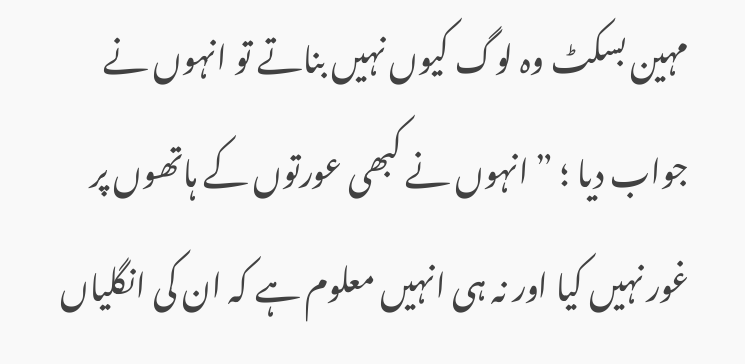مہین بسکٹ وہ لوگ کیوں نہیں بناتے تو انہوں نے جواب دیا ؛ ” انہوں نے کبھی عورتوں کے ہاتھوں پر غور نہیں کیا اور نہ ہی انہیں معلوم ہے کہ ان کی انگلیاں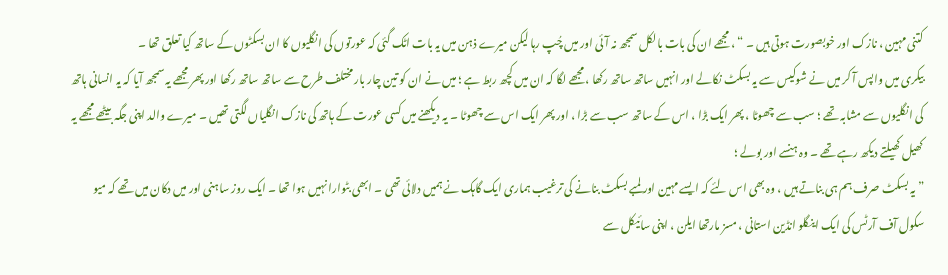کتنی مہین ، نازک اور خوبصورت ہوتی ہیں ۔ “ ، مجھے ان کی بات بالکل سمجھ نہ آئی اور میں چُپ رہا لیکن میرے ذہن میں یہ بات اٹک گئی کہ عورتوں کی انگلیوں کا ان بسکٹوں کے ساتھ کیا تعلق تھا ۔
بیکری میں واپس آ کر میں نے شوکیس سے یہ بسکٹ نکالے اور انہیں ساتھ ساتھ رکھا ، مجھے لگا کہ ان میں کچھ ربط ہے ؛ میں نے ان کو تین چار بار مختلف طرح سے ساتھ ساتھ رکھا اور پھر مجھے یہ سمجھ آیا کہ یہ انسانی ہاتھ کی انگلیوں سے مشابہ تھے ؛ سب سے چھوٹا ، پھر ایک بڑا ، اس کے ساتھ سب سے بڑا ، اور پھر ایک اس سے چھوٹا ۔ یہ دیکھنے میں کسی عورت کے ہاتھ کی نازک انگلیاں لگتی تھیں ۔ میرے والد اپنی جگہ بیٹھے مجھے یہ کھیل کھیلتے دیکھ رہے تھے ۔ وہ ہنسے اور بولے ؛
” یہ بسکٹ صرف ہم ہی بناتے ہیں ، وہ بھی اس لئے کہ ایسے مہین اور لمبے بسکٹ بنانے کی ترغیب ہماری ایک گاہک نے ہمیں دلائی تھی ۔ ابھی بٹوارا نہیں ہوا تھا ۔ ایک روز ساہنی اور میں دکان میں تھے کہ میو سکول آف آرٹس کی ایک اینگلو انڈین استانی ، مسز مارتھا ایلن ، اپنی سائیکل سے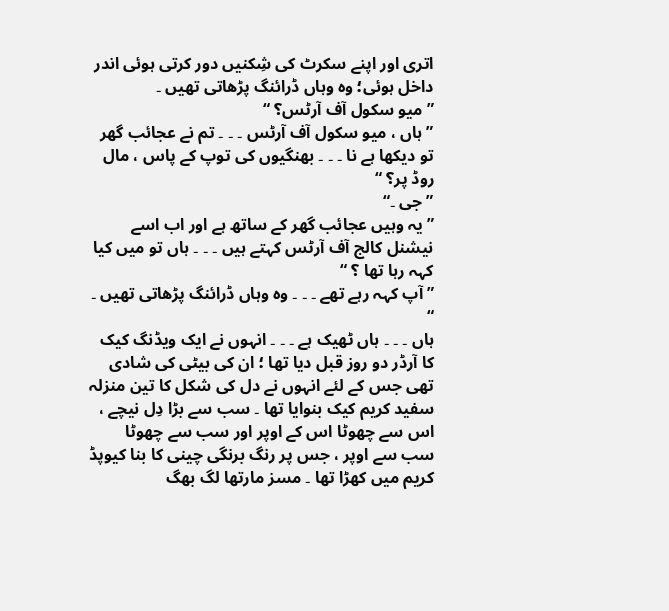اتری اور اپنے سکرٹ کی شِکنیں دور کرتی ہوئی اندر داخل ہوئی؛ وہ وہاں ڈرائنگ پڑھاتی تھیں ۔
” میو سکول آف آرٹس؟ “
” ہاں ، میو سکول آف آرٹس ۔ ۔ ۔ تم نے عجائب گھر تو دیکھا ہے نا ۔ ۔ ۔ بھنگیوں کی توپ کے پاس ، مال روڈ پر؟ “
” جی ۔“
”یہ وہیں عجائب گھر کے ساتھ ہے اور اب اسے نیشنل کالج آف آرٹس کہتے ہیں ۔ ۔ ۔ ہاں تو میں کیا کہہ رہا تھا ؟ “
” آپ کہہ رہے تھے ۔ ۔ ۔ وہ وہاں ڈرائنگ پڑھاتی تھیں ۔ “
ہاں ۔ ۔ ۔ ہاں ٹھیک ہے ۔ ۔ ۔ انہوں نے ایک ویڈنگ کیک کا آرڈر دو روز قبل دیا تھا ؛ ان کی بیٹی کی شادی تھی جس کے لئے انہوں نے دل کی شکل کا تین منزلہ سفید کریم کیک بنوایا تھا ۔ سب سے بڑا دِل نیچے ، اس سے چھوٹا اس کے اوپر اور سب سے چھوٹا سب سے اوپر ، جس پر رنگ برنگی چینی کا بنا کیوپڈ کریم میں کھڑا تھا ۔ مسز مارتھا لگ بھگ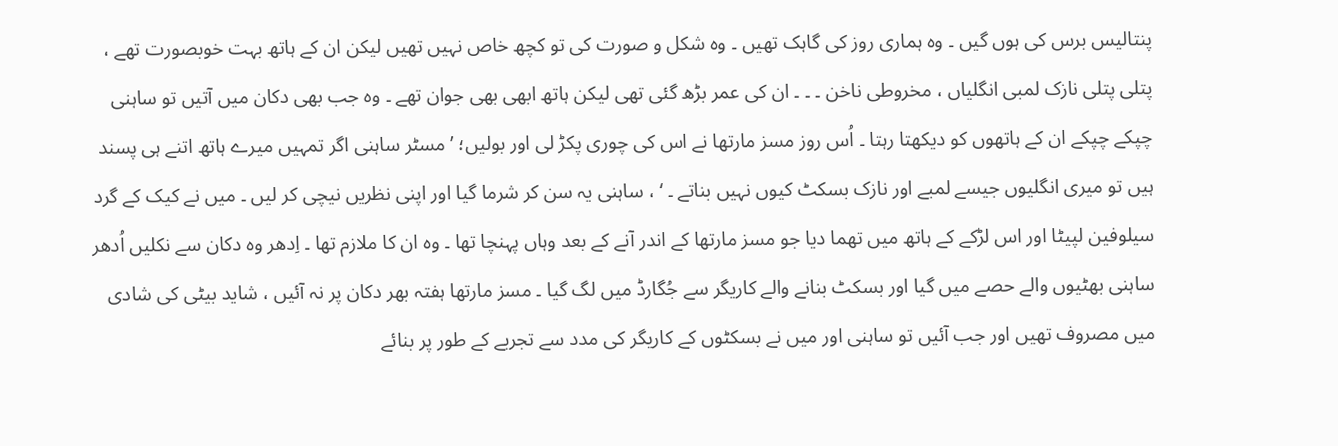پنتالیس برس کی ہوں گیں ۔ وہ ہماری روز کی گاہک تھیں ۔ وہ شکل و صورت کی تو کچھ خاص نہیں تھیں لیکن ان کے ہاتھ بہت خوبصورت تھے ، پتلی پتلی نازک لمبی انگلیاں ، مخروطی ناخن ۔ ۔ ۔ ان کی عمر بڑھ گئی تھی لیکن ہاتھ ابھی بھی جوان تھے ۔ وہ جب بھی دکان میں آتیں تو ساہنی چپکے چپکے ان کے ہاتھوں کو دیکھتا رہتا ۔ اُس روز مسز مارتھا نے اس کی چوری پکڑ لی اور بولیں؛ ’ مسٹر ساہنی اگر تمہیں میرے ہاتھ اتنے ہی پسند ہیں تو میری انگلیوں جیسے لمبے اور نازک بسکٹ کیوں نہیں بناتے ۔ ‘ ، ساہنی یہ سن کر شرما گیا اور اپنی نظریں نیچی کر لیں ۔ میں نے کیک کے گرد سیلوفین لپیٹا اور اس لڑکے کے ہاتھ میں تھما دیا جو مسز مارتھا کے اندر آنے کے بعد وہاں پہنچا تھا ۔ وہ ان کا ملازم تھا ۔ اِدھر وہ دکان سے نکلیں اُدھر ساہنی بھٹیوں والے حصے میں گیا اور بسکٹ بنانے والے کاریگر سے جُگارڈ میں لگ گیا ۔ مسز مارتھا ہفتہ بھر دکان پر نہ آئیں ، شاید بیٹی کی شادی میں مصروف تھیں اور جب آئیں تو ساہنی اور میں نے بسکٹوں کے کاریگر کی مدد سے تجربے کے طور پر بنائے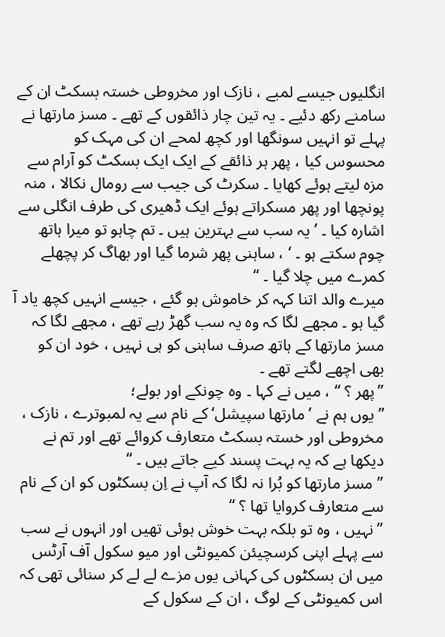انگلیوں جیسے لمبے ، نازک اور مخروطی خستہ بسکٹ ان کے سامنے رکھ دئیے ۔ یہ تین چار ذائقوں کے تھے ۔ مسز مارتھا نے پہلے تو انہیں سونگھا اور کچھ لمحے ان کی مہک کو محسوس کیا ، پھر ہر ذائقے کے ایک ایک بسکٹ کو آرام سے مزہ لیتے ہوئے کھایا ۔ سکرٹ کی جیب سے رومال نکالا ، منہ پونچھا اور پھر مسکراتے ہوئے ایک ڈھیری کی طرف انگلی سے اشارہ کیا ۔ ’ یہ سب سے بہترین ہیں ۔ تم چاہو تو میرا ہاتھ چوم سکتے ہو ۔ ‘ ، ساہنی پھر شرما گیا اور بھاگ کر پچھلے کمرے میں چلا گیا ۔ “
میرے والد اتنا کہہ کر خاموش ہو گئے ، جیسے انہیں کچھ یاد آ گیا ہو ۔ مجھے لگا کہ وہ یہ سب گھڑ رہے تھے ، مجھے لگا کہ مسز مارتھا کے ہاتھ صرف ساہنی کو ہی نہیں ، خود ان کو بھی اچھے لگتے تھے ۔
”پھر ؟ “ ، میں نے کہا ۔ وہ چونکے اور بولے؛
” یوں ہم نے ’مارتھا سپیشل‘ کے نام سے یہ لمبوترے ، نازک ، مخروطی اور خستہ بسکٹ متعارف کروائے تھے اور تم نے دیکھا ہے کہ یہ بہت پسند کیے جاتے ہیں ۔ “
” مسز مارتھا کو بُرا نہ لگا کہ آپ نے اِن بسکٹوں کو ان کے نام سے متعارف کروایا تھا ؟ “
” نہیں ، وہ تو بلکہ بہت خوش ہوئی تھیں اور انہوں نے سب سے پہلے اپنی کرسچیئن کمیونٹی اور میو سکول آف آرٹس میں ان بسکٹوں کی کہانی یوں مزے لے لے کر سنائی تھی کہ اس کمیونٹی کے لوگ ، ان کے سکول کے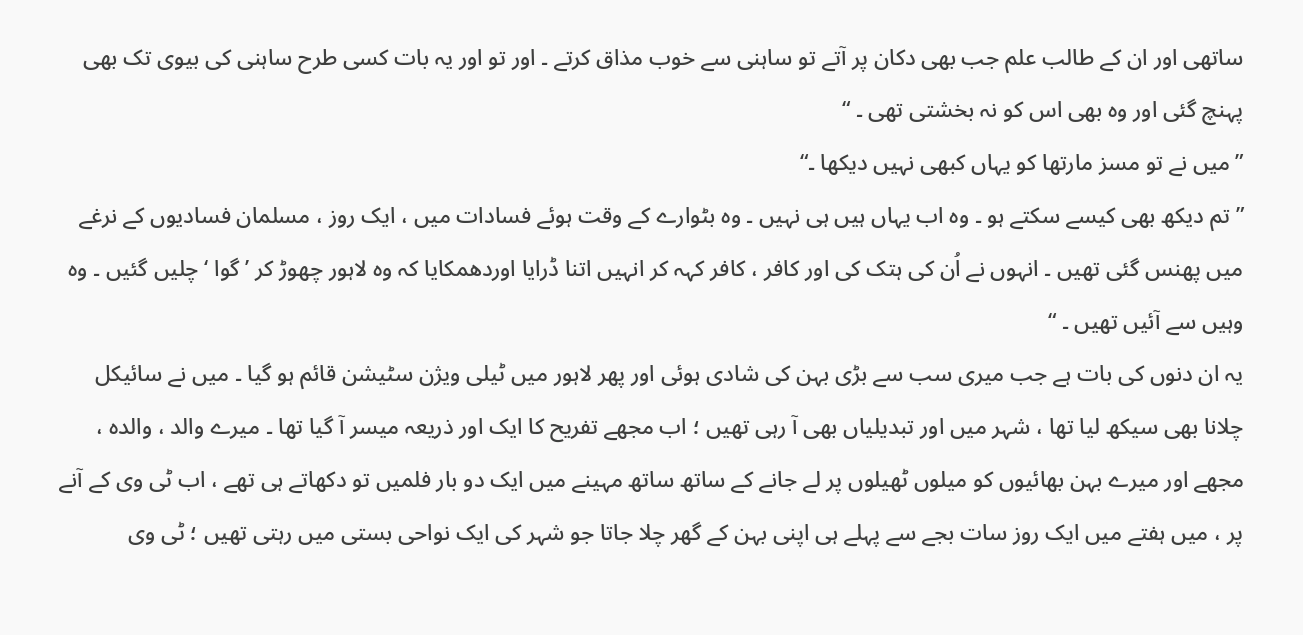ساتھی اور ان کے طالب علم جب بھی دکان پر آتے تو ساہنی سے خوب مذاق کرتے ۔ اور تو اور یہ بات کسی طرح ساہنی کی بیوی تک بھی پہنچ گئی اور وہ بھی اس کو نہ بخشتی تھی ۔ “
”میں نے تو مسز مارتھا کو یہاں کبھی نہیں دیکھا ۔“
” تم دیکھ بھی کیسے سکتے ہو ۔ وہ اب یہاں ہیں ہی نہیں ۔ وہ بٹوارے کے وقت ہوئے فسادات میں ، ایک روز ، مسلمان فسادیوں کے نرغے میں پھنس گئی تھیں ۔ انہوں نے اُن کی ہتک کی اور کافر ، کافر کہہ کر انہیں اتنا ڈرایا اوردھمکایا کہ وہ لاہور چھوڑ کر ’ گوا ‘ چلیں گئیں ۔ وہ وہیں سے آئیں تھیں ۔ “
یہ ان دنوں کی بات ہے جب میری سب سے بڑی بہن کی شادی ہوئی اور پھر لاہور میں ٹیلی ویژن سٹیشن قائم ہو گیا ۔ میں نے سائیکل چلانا بھی سیکھ لیا تھا ، شہر میں اور تبدیلیاں بھی آ رہی تھیں ؛ اب مجھے تفریح کا ایک اور ذریعہ میسر آ گیا تھا ۔ میرے والد ، والدہ ، مجھے اور میرے بہن بھائیوں کو میلوں ٹھیلوں پر لے جانے کے ساتھ ساتھ مہینے میں ایک دو بار فلمیں تو دکھاتے ہی تھے ، اب ٹی وی کے آنے پر ، میں ہفتے میں ایک روز سات بجے سے پہلے ہی اپنی بہن کے گھر چلا جاتا جو شہر کی ایک نواحی بستی میں رہتی تھیں ؛ ٹی وی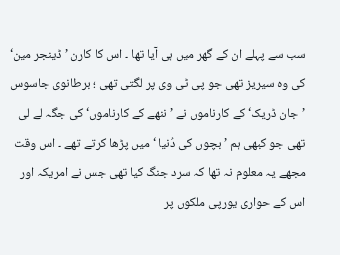سب سے پہلے ان کے گھر میں ہی آیا تھا ۔ اس کا کارن ’ ڈینجر مین‘ کی وہ سیریز تھی جو پی ٹی وی پر لگتی تھی ؛ برطانوی جاسوس ’جان ڈریک‘ کے کارناموں نے ’ ننھے کے کارناموں‘ کی جگہ لے لی تھی جو کبھی ہم ’ بچوں کی دُنیا ‘ میں پڑھا کرتے تھے ۔ اس وقت مجھے یہ معلوم نہ تھا کہ سرد جنگ کیا تھی جس نے امریکہ اور اس کے حواری یورپی ملکوں پر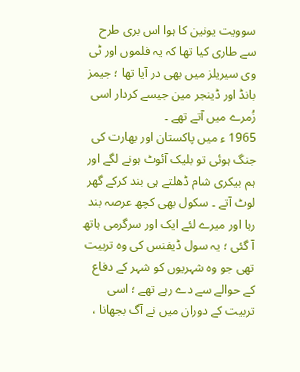سوویت یونین کا ہوا اس بری طرح سے طاری کیا تھا کہ یہ فلموں اور ٹی وی سیریلز میں بھی در آیا تھا ؛ جیمز بانڈ اور ڈینجر مین جیسے کردار اسی زُمرے میں آتے تھے ۔
1965 ء میں پاکستان اور بھارت کی جنگ ہوئی تو بلیک آئوٹ ہونے لگے اور ہم بیکری شام ڈھلتے ہی بند کرکے گھر لوٹ آتے ۔ سکول بھی کچھ عرصہ بند رہا اور میرے لئے ایک اور سرگرمی ہاتھ آ گئی ؛ یہ سول ڈیفنس کی وہ تربیت تھی جو وہ شہریوں کو شہر کے دفاع کے حوالے سے دے رہے تھے ؛ اسی تربیت کے دوران میں نے آگ بجھانا ،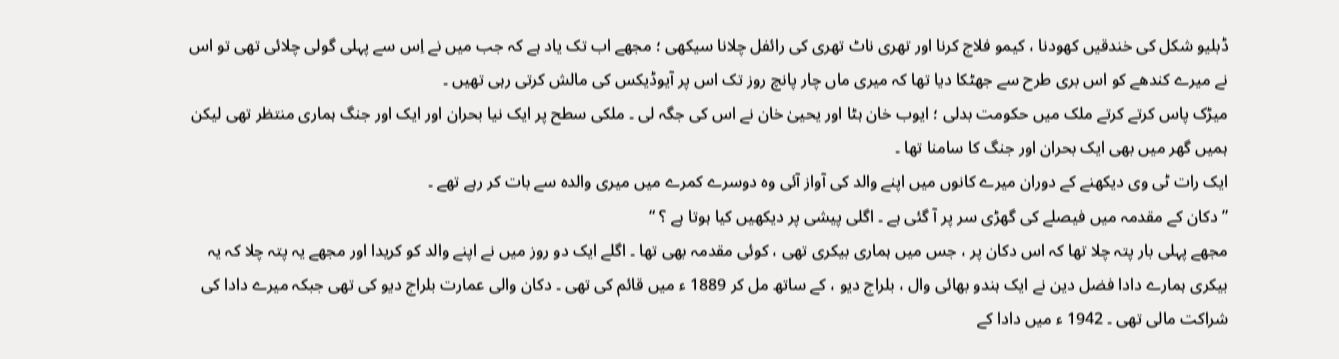ڈبلیو شکل کی خندقیں کھودنا ، کیمو فلاج کرنا اور تھری ناٹ تھری کی رائفل چلانا سیکھی ؛ مجھے اب تک یاد ہے کہ جب میں نے اِس سے پہلی گولی چلائی تھی تو اس نے میرے کندھے کو اس بری طرح سے جھٹکا دیا تھا کہ میری ماں چار پانچ روز تک اس پر آیوڈیکس کی مالش کرتی رہی تھیں ۔
میڑک پاس کرتے کرتے ملک میں حکومت بدلی ؛ ایوب خان ہٹا اور یحییٰ خان نے اس کی جگہ لی ۔ ملکی سطح پر ایک نیا بحران اور ایک اور جنگ ہماری منتظر تھی لیکن ہمیں گھر میں بھی ایک بحران اور جنگ کا سامنا تھا ۔
ایک رات ٹی وی دیکھنے کے دوران میرے کانوں میں اپنے والد کی آواز آئی وہ دوسرے کمرے میں میری والدہ سے بات کر رہے تھے ۔
” دکان کے مقدمہ میں فیصلے کی گھڑی سر پر آ گئی ہے ۔ اگلی پیشی پر دیکھیں کیا ہوتا ہے ؟ “
مجھے پہلی بار پتہ چلا تھا کہ اس دکان پر ، جس میں ہماری بیکری تھی ، کوئی مقدمہ بھی تھا ۔ اگلے ایک دو روز میں نے اپنے والد کو کریدا اور مجھے یہ پتہ چلا کہ یہ بیکری ہمارے دادا فضل دین نے ایک ہندو بھائی وال ، بلراج دیو ، کے ساتھ مل کر 1889 ء میں قائم کی تھی ۔ دکان والی عمارت بلراج دیو کی تھی جبکہ میرے دادا کی شراکت مالی تھی ۔ 1942 ء میں دادا کے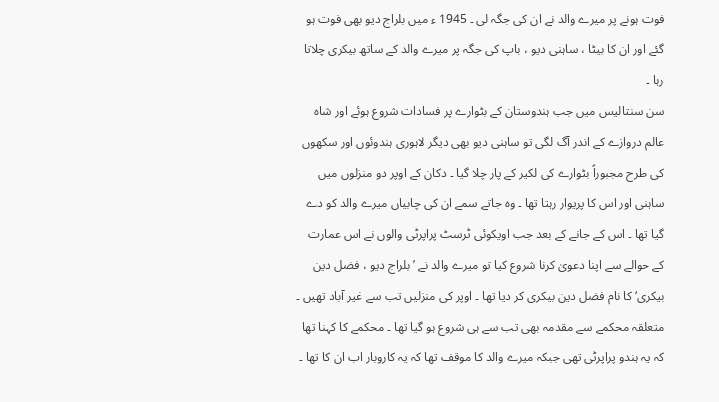فوت ہونے پر میرے والد نے ان کی جگہ لی ۔ 1945 ء میں بلراج دیو بھی فوت ہو گئے اور ان کا بیٹا ، ساہنی دیو ، باپ کی جگہ پر میرے والد کے ساتھ بیکری چلاتا رہا ۔
سن سنتالیس میں جب ہندوستان کے بٹوارے پر فسادات شروع ہوئے اور شاہ عالم دروازے کے اندر آگ لگی تو ساہنی دیو بھی دیگر لاہوری ہندوئوں اور سکھوں کی طرح مجبوراً بٹوارے کی لکیر کے پار چلا گیا ۔ دکان کے اوپر دو منزلوں میں ساہنی اور اس کا پریوار رہتا تھا ۔ وہ جاتے سمے ان کی چابیاں میرے والد کو دے گیا تھا ۔ اس کے جانے کے بعد جب اویکوئی ٹرسٹ پراپرٹی والوں نے اس عمارت کے حوالے سے اپنا دعویٰ کرنا شروع کیا تو میرے والد نے ’ بلراج دیو ، فضل دین بیکری‘ کا نام فضل دین بیکری کر دیا تھا ۔ اوپر کی منزلیں تب سے غیر آباد تھیں ۔ متعلقہ محکمے سے مقدمہ بھی تب سے ہی شروع ہو گیا تھا ۔ محکمے کا کہنا تھا کہ یہ ہندو پراپرٹی تھی جبکہ میرے والد کا موقف تھا کہ یہ کاروبار اب ان کا تھا ۔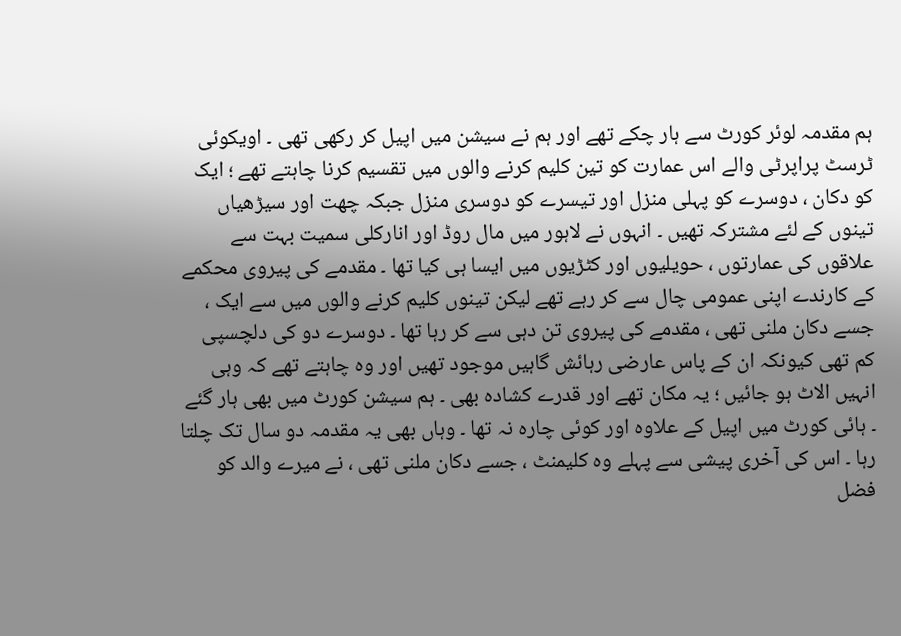ہم مقدمہ لوئر کورٹ سے ہار چکے تھے اور ہم نے سیشن میں اپیل کر رکھی تھی ۔ اویکوئی ٹرسٹ پراپرٹی والے اس عمارت کو تین کلیم کرنے والوں میں تقسیم کرنا چاہتے تھے ؛ ایک کو دکان ، دوسرے کو پہلی منزل اور تیسرے کو دوسری منزل جبکہ چھت اور سیڑھیاں تینوں کے لئے مشترکہ تھیں ۔ انہوں نے لاہور میں مال روڈ اور انارکلی سمیت بہت سے علاقوں کی عمارتوں ، حویلیوں اور کٹڑیوں میں ایسا ہی کیا تھا ۔ مقدمے کی پیروی محکمے کے کارندے اپنی عمومی چال سے کر رہے تھے لیکن تینوں کلیم کرنے والوں میں سے ایک ، جسے دکان ملنی تھی ، مقدمے کی پیروی تن دہی سے کر رہا تھا ۔ دوسرے دو کی دلچسپی کم تھی کیونکہ ان کے پاس عارضی رہائش گاہیں موجود تھیں اور وہ چاہتے تھے کہ وہی انہیں الاٹ ہو جائیں ؛ یہ مکان تھے اور قدرے کشادہ بھی ۔ ہم سیشن کورٹ میں بھی ہار گئے ۔ ہائی کورٹ میں اپیل کے علاوہ اور کوئی چارہ نہ تھا ۔ وہاں بھی یہ مقدمہ دو سال تک چلتا رہا ۔ اس کی آخری پیشی سے پہلے وہ کلیمنٹ ، جسے دکان ملنی تھی ، نے میرے والد کو فضل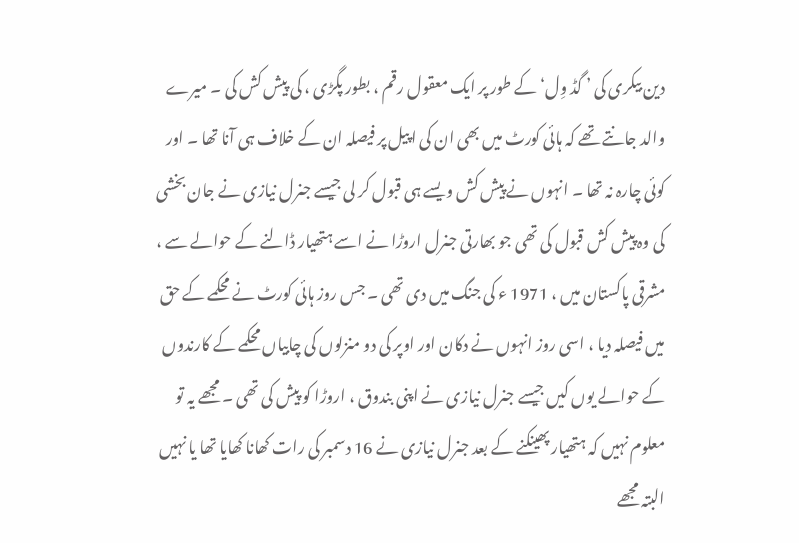دین بیکری کی ’ گڈ وِل‘ کے طور پر ایک معقول رقم ، بطور پگڑی ، کی پیش کش کی ۔ میرے والد جانتے تھے کہ ہائی کورٹ میں بھی ان کی اپیل پر فیصلہ ان کے خلاف ہی آنا تھا ۔ اور کوئی چارہ نہ تھا ۔ انہوں نے پیش کش ویسے ہی قبول کر لی جیسے جنرل نیازی نے جان بخشی کی وہ پیش کش قبول کی تھی جو بھارتی جنرل اروڑا نے اسے ہتھیار ڈالنے کے حوالے سے ، مشرقی پاکستان میں ، 1971 ء کی جنگ میں دی تھی ۔ جس روز ہائی کورٹ نے محکمے کے حق میں فیصلہ دیا ، اسی روز انہوں نے دکان اور اوپر کی دو منزلوں کی چابیاں محکمے کے کارندوں کے حوالے یوں کیں جیسے جنرل نیازی نے اپنی بندوق ، اروڑا کو پیش کی تھی ۔ مجھے یہ تو معلوم نہیں کہ ہتھیار پھینکنے کے بعد جنرل نیازی نے 16 دسمبر کی رات کھانا کھایا تھا یا نہیں البتہ مجھے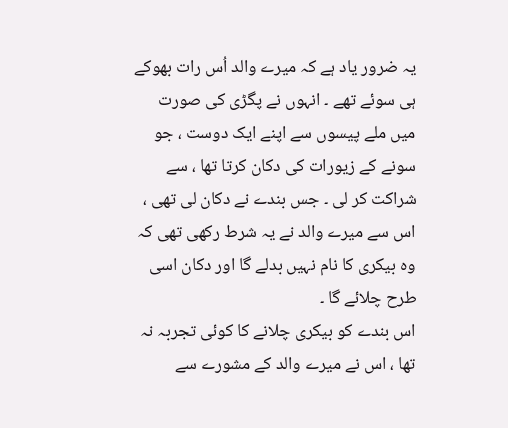یہ ضرور یاد ہے کہ میرے والد اُس رات بھوکے ہی سوئے تھے ۔ انہوں نے پگڑی کی صورت میں ملے پیسوں سے اپنے ایک دوست ، جو سونے کے زیورات کی دکان کرتا تھا ، سے شراکت کر لی ۔ جس بندے نے دکان لی تھی ، اس سے میرے والد نے یہ شرط رکھی تھی کہ وہ بیکری کا نام نہیں بدلے گا اور دکان اسی طرح چلائے گا ۔
اس بندے کو بیکری چلانے کا کوئی تجربہ نہ تھا ، اس نے میرے والد کے مشورے سے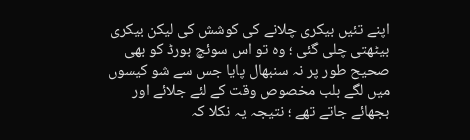اپنے تئیں بیکری چلانے کی کوشش کی لیکن بیکری بیٹھتی چلی گئی ؛ وہ تو اس سوئچ بورڈ کو بھی صحیح طور پر نہ سنبھال پایا جس سے شو کیسوں میں لگے بلب مخصوص وقت کے لئے جلائے اور بجھائے جاتے تھے ؛ نتیجہ یہ نکلا کہ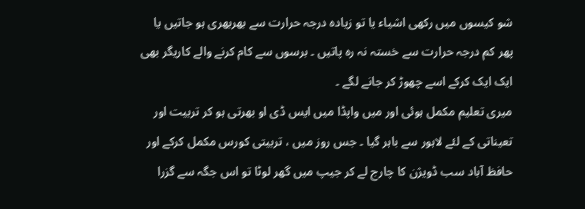شو کیسوں میں رکھی اشیاء یا تو زیادہ درجہ حرارت سے بھربھری ہو جاتیں یا پھر کم درجہ حرارت سے خستہ نہ رہ پاتیں ۔ برسوں سے کام کرنے والے کاریگر بھی ایک ایک کرکے اسے چھوڑ کر جانے لگے ۔
میری تعلیم مکمل ہوئی اور میں واپڈا میں ایس ڈی او بھرتی ہو کر تربیت اور تعیناتی کے لئے لاہور سے باہر گیا ۔ جس روز میں ، تربیتی کورس مکمل کرکے اور حافظ آباد سب ڈویژن کا چارج لے کر جیپ میں گھر لوٹا تو اس جگہ سے گزرا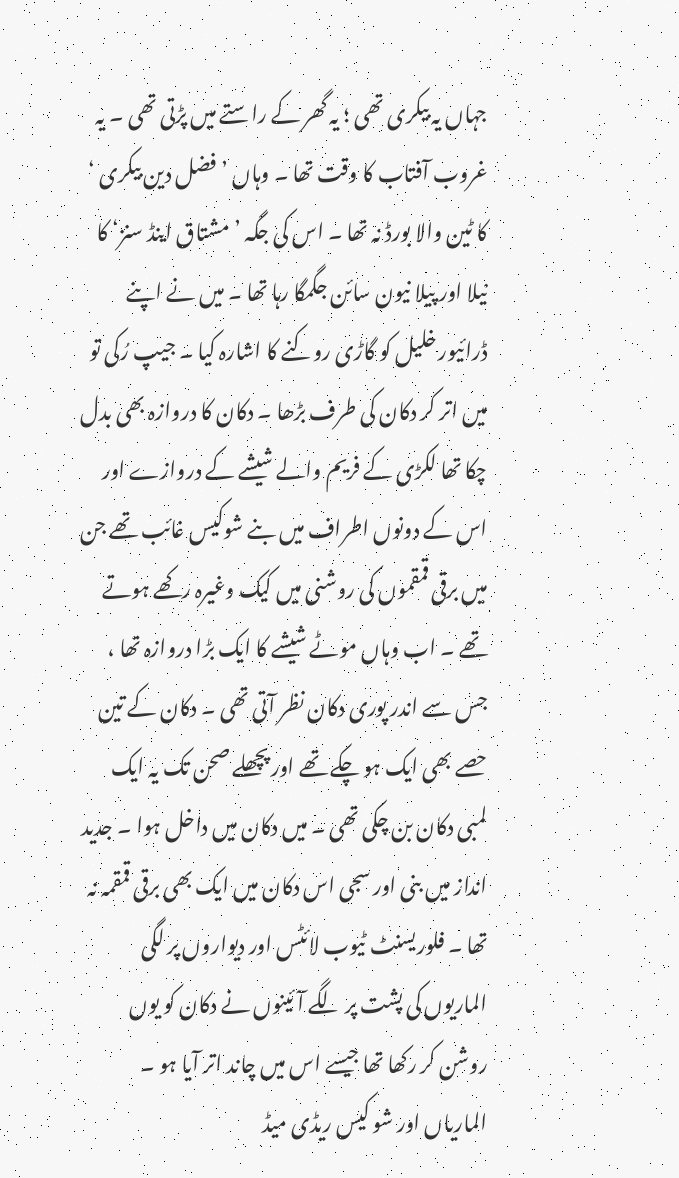جہاں یہ بیکری تھی ؛ یہ گھر کے راستے میں پڑتی تھی ۔ یہ غروب آفتاب کا وقت تھا ۔ وہاں ’ فضل دین بیکری ‘ کا ٹین والا بورڈ نہ تھا ۔ اس کی جگہ ’ مشتاق اینڈ سنز‘ کا نیلا اور پیلا نیون سائن جگمگا رہا تھا ۔ میں نے اپنے ڈرائیور خلیل کو گاڑی روکنے کا اشارہ کیا ۔ جیپ رُکی تو میں اتر کر دکان کی طرف بڑھا ۔ دکان کا دروازہ بھی بدل چکا تھا لکڑی کے فریم والے شیشے کے دروازے اور اس کے دونوں اطراف میں بنے شوکیس غائب تھے جن میں برقی قمقموں کی روشنی میں کیک وغیرہ رکھے ہوتے تھے ۔ اب وہاں موٹے شیشے کا ایک بڑا دروازہ تھا ، جس سے اندر پوری دکان نظر آتی تھی ۔ دکان کے تین حصے بھی ایک ہو چکے تھے اور پچھلے صحن تک یہ ایک لمبی دکان بن چکی تھی ۔ میں دکان میں داخل ہوا ۔ جدید انداز میں بنی اور سجی اس دکان میں ایک بھی برقی قمقمہ نہ تھا ۔ فلوریسنٹ ٹیوب لائٹس اور دیواروں پر لگی الماریوں کی پشت پر لگے آئینوں نے دکان کو یوں روشن کر رکھا تھا جیسے اس میں چاند اتر آیا ہو ۔ الماریاں اور شو کیس ریڈی میڈ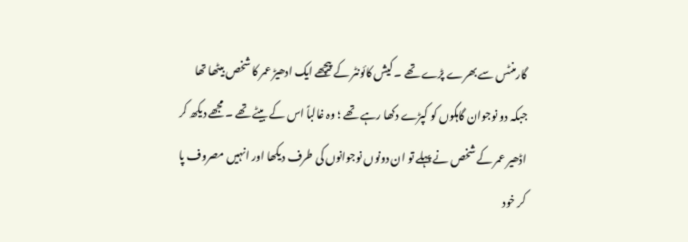گارمنٹس سے بھرے پڑے تھے ۔ کیش کائونٹر کے پیچھے ایک ادھیڑ عمر کا شخص بیٹھا تھا جبکہ دو نوجوان گاہکوں کو کپڑے دکھا رہے تھے ؛ وہ غالباً اس کے بیٹے تھے ۔ مجھے دیکھ کر اڈھیر عمر کے شخص نے پہلے تو ان دونوں نوجوانوں کی طرف دیکھا اور انہیں مصروف پا کر خود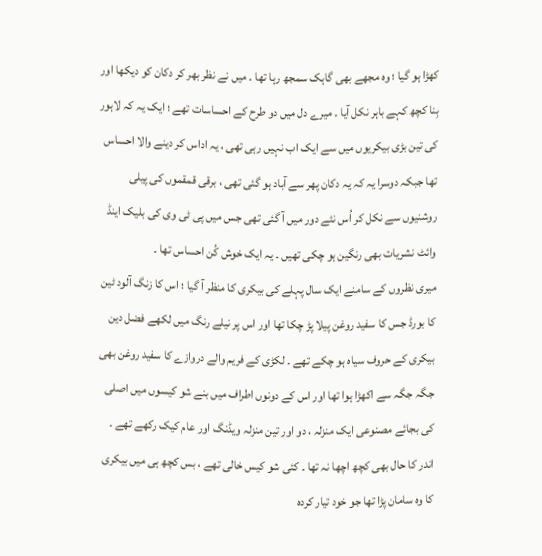کھڑا ہو گیا ؛ وہ مجھے بھی گاہک سمجھ رہا تھا ۔ میں نے نظر بھر کر دکان کو دیکھا اور بِنا کچھ کہے باہر نکل آیا ۔ میرے دل میں دو طرح کے احساسات تھے ؛ ایک یہ کہ لاہور کی تین بڑی بیکریوں میں سے ایک اب نہیں رہی تھی ، یہ اداس کر دینے والا احساس تھا جبکہ دوسرا یہ کہ یہ دکان پھر سے آباد ہو گئی تھی ، برقی قمقموں کی پیلی روشنیوں سے نکل کر اُس نئے دور میں آ گئی تھی جس میں پی ٹی وی کی بلیک اینڈ وائٹ نشریات بھی رنگین ہو چکی تھیں ۔ یہ ایک خوش کُن احساس تھا ۔
میری نظروں کے سامنے ایک سال پہلے کی بیکری کا منظر آ گیا ؛ اس کا زنگ آلود ٹین کا بورڈ جس کا سفید روغن پیلا پڑ چکا تھا اور اس پر نیلے رنگ میں لکھے فضل دین بیکری کے حروف سیاہ ہو چکے تھے ۔ لکڑی کے فریم والے دروازے کا سفید روغن بھی جگہ جگہ سے اکھڑا ہوا تھا اور اس کے دونوں اطراف میں بنے شو کیسوں میں اصلی کی بجائے مصنوعی ایک منزلہ ، دو اور تین منزلہ ویڈنگ اور عام کیک رکھے تھے ۔ اندر کا حال بھی کچھ اچھا نہ تھا ۔ کئی شو کیس خالی تھے ، بس کچھ ہی میں بیکری کا وہ سامان پڑا تھا جو خود تیار کردہ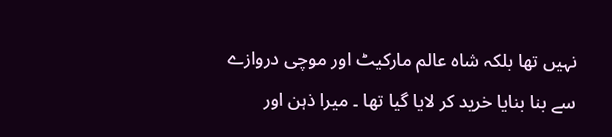نہیں تھا بلکہ شاہ عالم مارکیٹ اور موچی دروازے سے بنا بنایا خرید کر لایا گیا تھا ۔ میرا ذہن اور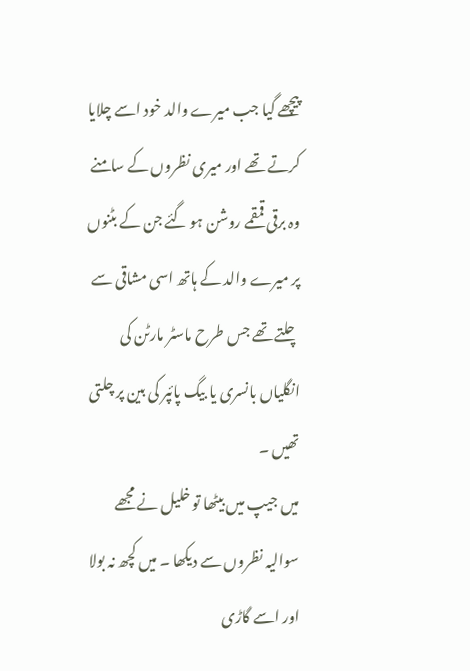پیچھے گیا جب میرے والد خود اسے چلایا کرتے تھے اور میری نظروں کے سامنے وہ برقی قمقمے روشن ہو گئے جن کے بٹنوں پر میرے والد کے ہاتھ اسی مشاقی سے چلتے تھے جس طرح ماسٹر مارٹن کی انگلیاں بانسری یا بیگ پائپر کی بین پر چلتی تھیں ۔
میں جیپ میں بیٹھا تو خلیل نے مجھے سوالیہ نظروں سے دیکھا ۔ میں کچھ نہ بولا اور اسے گاڑی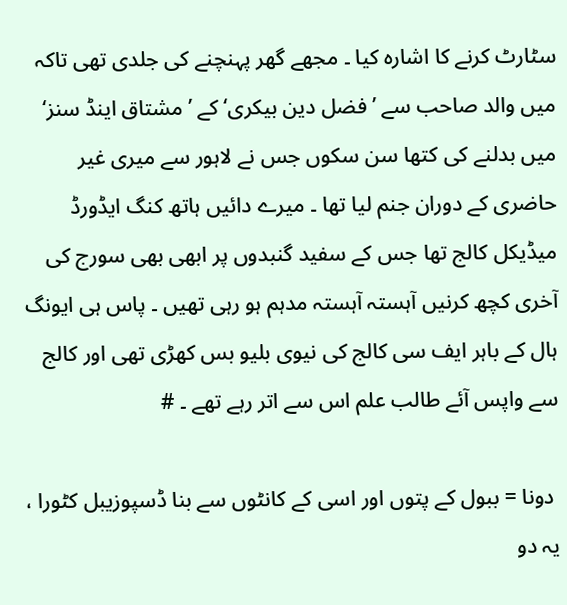سٹارٹ کرنے کا اشارہ کیا ۔ مجھے گھر پہنچنے کی جلدی تھی تاکہ میں والد صاحب سے ’ فضل دین بیکری‘ کے ’ مشتاق اینڈ سنز‘ میں بدلنے کی کتھا سن سکوں جس نے لاہور سے میری غیر حاضری کے دوران جنم لیا تھا ۔ میرے دائیں ہاتھ کنگ ایڈورڈ میڈیکل کالج تھا جس کے سفید گنبدوں پر ابھی بھی سورج کی آخری کچھ کرنیں آہستہ آہستہ مدہم ہو رہی تھیں ۔ پاس ہی ایونگ ہال کے باہر ایف سی کالج کی نیوی بلیو بس کھڑی تھی اور کالج سے واپس آئے طالب علم اس سے اتر رہے تھے ۔ #

 دونا = ببول کے پتوں اور اسی کے کانٹوں سے بنا ڈسپوزیبل کٹورا ، یہ دو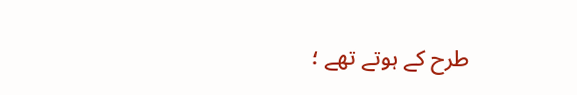طرح کے ہوتے تھے ؛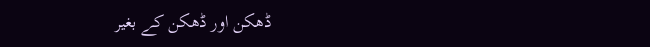ڈھکن اور ڈھکن کے بغیر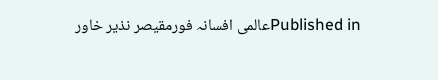Published inعالمی افسانہ فورمقیصر نذیر خاور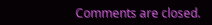Comments are closed.